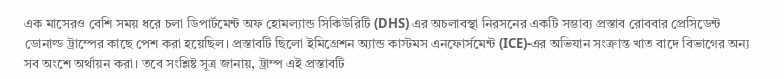এক মাসেরও বেশি সময় ধরে চলা ডিপার্টমেন্ট অফ হোমল্যান্ড সিকিউরিটি (DHS) এর অচলাবস্থা নিরসনের একটি সম্ভাব্য প্রস্তাব রোববার প্রেসিডেন্ট ডোনাল্ড ট্রাম্পের কাছে পেশ করা হয়েছিল। প্রস্তাবটি ছিলো ইমিগ্রেশন অ্যান্ড কাস্টমস এনফোর্সমেন্ট (ICE)-এর অভিযান সংক্রান্ত খাত বাদে বিভাগের অন্য সব অংশে অর্থায়ন করা। তবে সংশ্লিষ্ট সূত্র জানায়, ট্রাম্প এই প্রস্তাবটি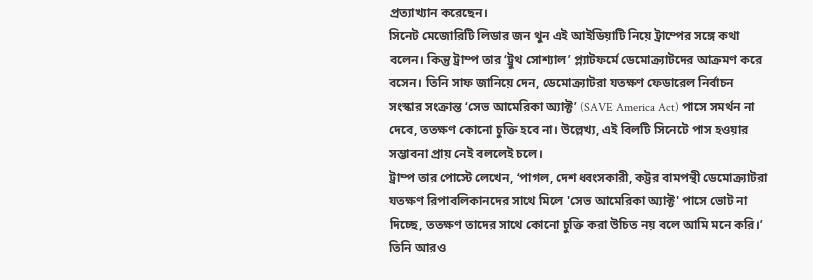প্রত্যাখ্যান করেছেন।
সিনেট মেজোরিটি লিডার জন থুন এই আইডিয়াটি নিয়ে ট্রাম্পের সঙ্গে কথা বলেন। কিন্তু ট্রাম্প তার ‘ট্রুথ সোশ্যাল’ প্ল্যাটফর্মে ডেমোক্র্যাটদের আক্রমণ করে বসেন। তিনি সাফ জানিয়ে দেন, ডেমোক্র্যাটরা যতক্ষণ ফেডারেল নির্বাচন সংস্কার সংক্রান্ত ‘সেভ আমেরিকা অ্যাক্ট’ (SAVE America Act) পাসে সমর্থন না দেবে, ততক্ষণ কোনো চুক্তি হবে না। উল্লেখ্য, এই বিলটি সিনেটে পাস হওয়ার সম্ভাবনা প্রায় নেই বললেই চলে।
ট্রাম্প তার পোস্টে লেখেন, ‘পাগল, দেশ ধ্বংসকারী, কট্টর বামপন্থী ডেমোক্র্যাটরা যতক্ষণ রিপাবলিকানদের সাথে মিলে 'সেভ আমেরিকা অ্যাক্ট' পাসে ভোট না দিচ্ছে, ততক্ষণ তাদের সাথে কোনো চুক্তি করা উচিত নয় বলে আমি মনে করি।’ তিনি আরও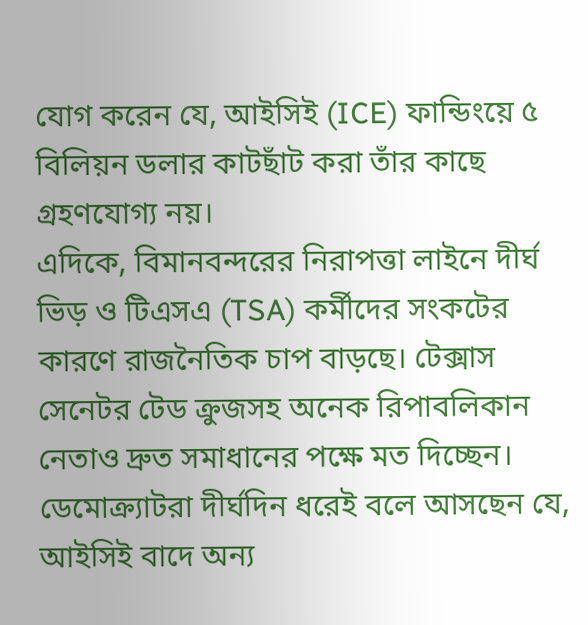যোগ করেন যে, আইসিই (ICE) ফান্ডিংয়ে ৫ বিলিয়ন ডলার কাটছাঁট করা তাঁর কাছে গ্রহণযোগ্য নয়।
এদিকে, বিমানবন্দরের নিরাপত্তা লাইনে দীর্ঘ ভিড় ও টিএসএ (TSA) কর্মীদের সংকটের কারণে রাজনৈতিক চাপ বাড়ছে। টেক্সাস সেনেটর টেড ক্রুজসহ অনেক রিপাবলিকান নেতাও দ্রুত সমাধানের পক্ষে মত দিচ্ছেন। ডেমোক্র্যাটরা দীর্ঘদিন ধরেই বলে আসছেন যে, আইসিই বাদে অন্য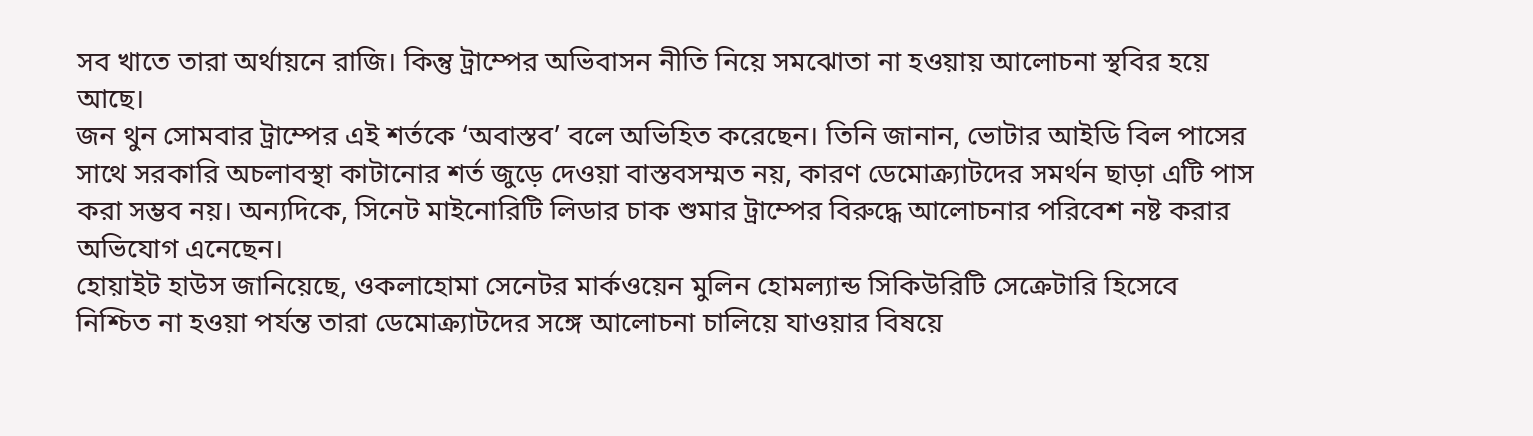সব খাতে তারা অর্থায়নে রাজি। কিন্তু ট্রাম্পের অভিবাসন নীতি নিয়ে সমঝোতা না হওয়ায় আলোচনা স্থবির হয়ে আছে।
জন থুন সোমবার ট্রাম্পের এই শর্তকে ‘অবাস্তব’ বলে অভিহিত করেছেন। তিনি জানান, ভোটার আইডি বিল পাসের সাথে সরকারি অচলাবস্থা কাটানোর শর্ত জুড়ে দেওয়া বাস্তবসম্মত নয়, কারণ ডেমোক্র্যাটদের সমর্থন ছাড়া এটি পাস করা সম্ভব নয়। অন্যদিকে, সিনেট মাইনোরিটি লিডার চাক শুমার ট্রাম্পের বিরুদ্ধে আলোচনার পরিবেশ নষ্ট করার অভিযোগ এনেছেন।
হোয়াইট হাউস জানিয়েছে, ওকলাহোমা সেনেটর মার্কওয়েন মুলিন হোমল্যান্ড সিকিউরিটি সেক্রেটারি হিসেবে নিশ্চিত না হওয়া পর্যন্ত তারা ডেমোক্র্যাটদের সঙ্গে আলোচনা চালিয়ে যাওয়ার বিষয়ে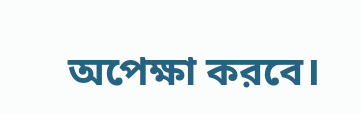অপেক্ষা করবে।